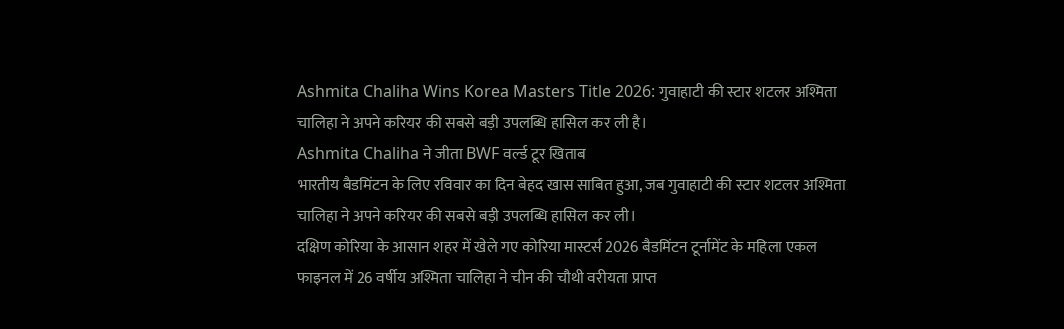Ashmita Chaliha Wins Korea Masters Title 2026: गुवाहाटी की स्टार शटलर अश्मिता चालिहा ने अपने करियर की सबसे बड़ी उपलब्धि हासिल कर ली है।
Ashmita Chaliha ने जीता BWF वर्ल्ड टूर खिताब
भारतीय बैडमिंटन के लिए रविवार का दिन बेहद खास साबित हुआ, जब गुवाहाटी की स्टार शटलर अश्मिता चालिहा ने अपने करियर की सबसे बड़ी उपलब्धि हासिल कर ली।
दक्षिण कोरिया के आसान शहर में खेले गए कोरिया मास्टर्स 2026 बैडमिंटन टूर्नामेंट के महिला एकल फाइनल में 26 वर्षीय अश्मिता चालिहा ने चीन की चौथी वरीयता प्राप्त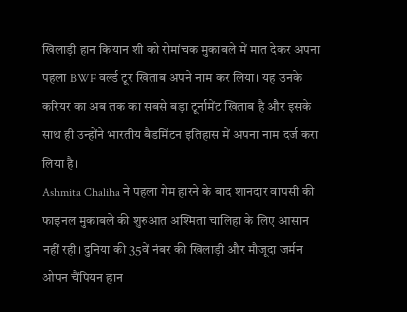खिलाड़ी हान कियान शी को रोमांचक मुकाबले में मात देकर अपना पहला BWF वर्ल्ड टूर खिताब अपने नाम कर लिया। यह उनके करियर का अब तक का सबसे बड़ा टूर्नामेंट खिताब है और इसके साथ ही उन्होंने भारतीय बैडमिंटन इतिहास में अपना नाम दर्ज करा लिया है।
Ashmita Chaliha ने पहला गेम हारने के बाद शानदार वापसी की
फाइनल मुकाबले की शुरुआत अश्मिता चालिहा के लिए आसान नहीं रही। दुनिया की 35वें नंबर की खिलाड़ी और मौजूदा जर्मन ओपन चैंपियन हान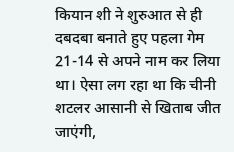कियान शी ने शुरुआत से ही दबदबा बनाते हुए पहला गेम 21-14 से अपने नाम कर लिया था। ऐसा लग रहा था कि चीनी शटलर आसानी से खिताब जीत जाएंगी,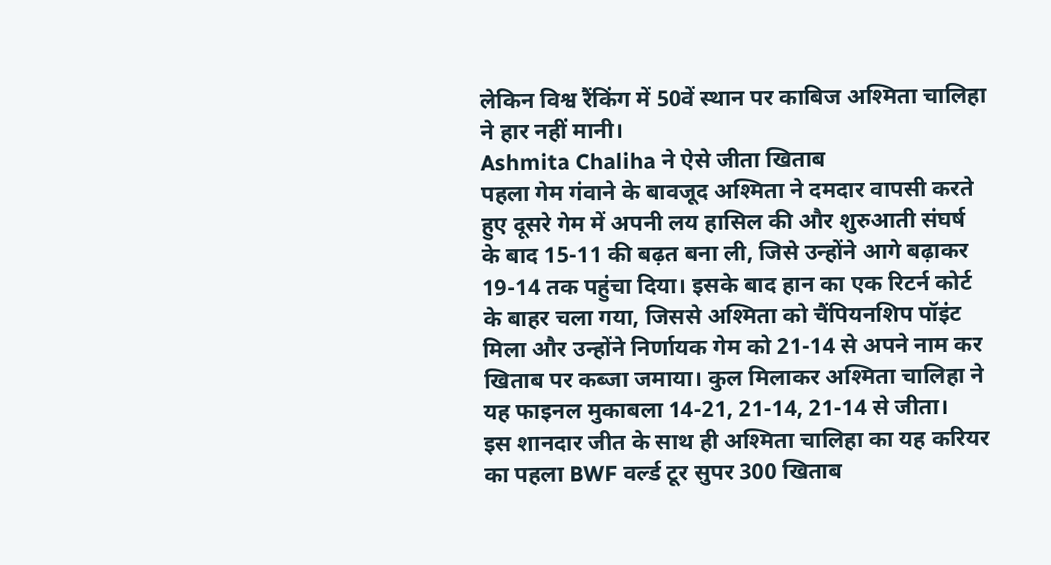लेकिन विश्व रैंकिंग में 50वें स्थान पर काबिज अश्मिता चालिहा ने हार नहीं मानी।
Ashmita Chaliha ने ऐसे जीता खिताब
पहला गेम गंवाने के बावजूद अश्मिता ने दमदार वापसी करते हुए दूसरे गेम में अपनी लय हासिल की और शुरुआती संघर्ष के बाद 15-11 की बढ़त बना ली, जिसे उन्होंने आगे बढ़ाकर 19-14 तक पहुंचा दिया। इसके बाद हान का एक रिटर्न कोर्ट के बाहर चला गया, जिससे अश्मिता को चैंपियनशिप पॉइंट मिला और उन्होंने निर्णायक गेम को 21-14 से अपने नाम कर खिताब पर कब्जा जमाया। कुल मिलाकर अश्मिता चालिहा ने यह फाइनल मुकाबला 14-21, 21-14, 21-14 से जीता।
इस शानदार जीत के साथ ही अश्मिता चालिहा का यह करियर का पहला BWF वर्ल्ड टूर सुपर 300 खिताब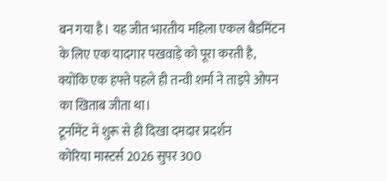बन गया है। यह जीत भारतीय महिला एकल बैडमिंटन के लिए एक यादगार पखवाड़े को पूरा करती है, क्योंकि एक हफ्ते पहले ही तन्वी शर्मा ने ताइपे ओपन का खिताब जीता था।
टूर्नामेंट में शुरू से ही दिखा दमदार प्रदर्शन
कोरिया मास्टर्स 2026 सुपर 300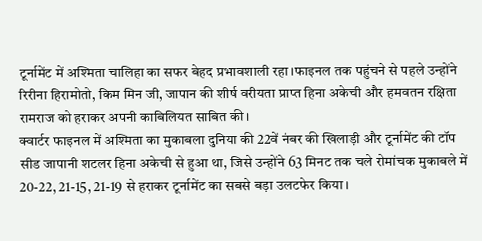टूर्नामेंट में अश्मिता चालिहा का सफर बेहद प्रभावशाली रहा।फाइनल तक पहुंचने से पहले उन्होंने रिरीना हिरामोतो, किम मिन जी, जापान की शीर्ष वरीयता प्राप्त हिना अकेची और हमवतन रक्षिता रामराज को हराकर अपनी काबिलियत साबित की।
क्वार्टर फाइनल में अश्मिता का मुकाबला दुनिया की 22वें नंबर की खिलाड़ी और टूर्नामेंट की टॉप सीड जापानी शटलर हिना अकेची से हुआ था, जिसे उन्होंने 63 मिनट तक चले रोमांचक मुकाबले में 20-22, 21-15, 21-19 से हराकर टूर्नामेंट का सबसे बड़ा उलटफेर किया।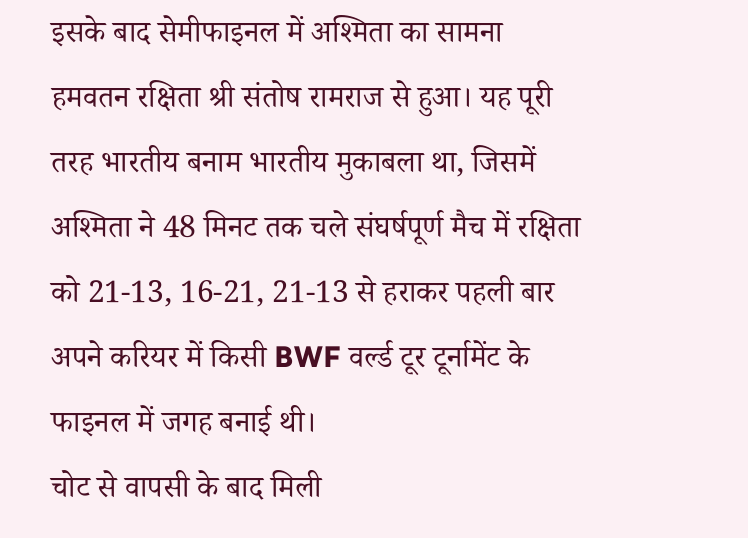इसके बाद सेमीफाइनल में अश्मिता का सामना हमवतन रक्षिता श्री संतोष रामराज से हुआ। यह पूरी तरह भारतीय बनाम भारतीय मुकाबला था, जिसमें अश्मिता ने 48 मिनट तक चले संघर्षपूर्ण मैच में रक्षिता को 21-13, 16-21, 21-13 से हराकर पहली बार अपने करियर में किसी BWF वर्ल्ड टूर टूर्नामेंट के फाइनल में जगह बनाई थी।
चोट से वापसी के बाद मिली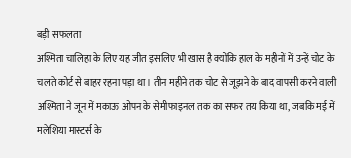बड़ी सफलता
अश्मिता चालिहा के लिए यह जीत इसलिए भी खास है क्योंकि हाल के महीनों में उन्हें चोट के चलते कोर्ट से बाहर रहना पड़ा था। तीन महीने तक चोट से जूझने के बाद वापसी करने वाली अश्मिता ने जून में मकाऊ ओपन के सेमीफाइनल तक का सफर तय किया था, जबकि मई में मलेशिया मास्टर्स के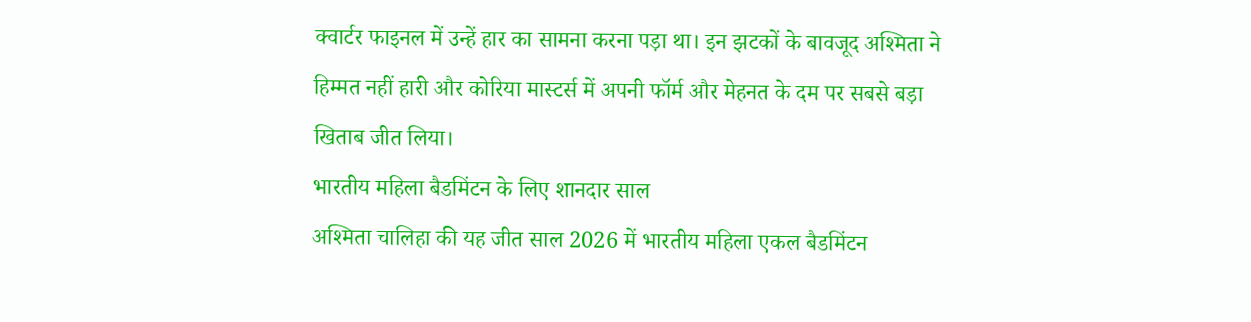क्वार्टर फाइनल में उन्हें हार का सामना करना पड़ा था। इन झटकों के बावजूद अश्मिता ने हिम्मत नहीं हारी और कोरिया मास्टर्स में अपनी फॉर्म और मेहनत के दम पर सबसे बड़ा खिताब जीत लिया।
भारतीय महिला बैडमिंटन के लिए शानदार साल
अश्मिता चालिहा की यह जीत साल 2026 में भारतीय महिला एकल बैडमिंटन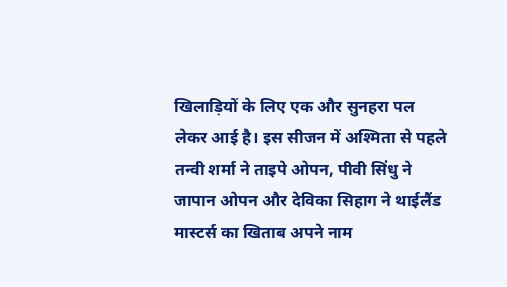खिलाड़ियों के लिए एक और सुनहरा पल लेकर आई है। इस सीजन में अश्मिता से पहले तन्वी शर्मा ने ताइपे ओपन, पीवी सिंधु ने जापान ओपन और देविका सिहाग ने थाईलैंड मास्टर्स का खिताब अपने नाम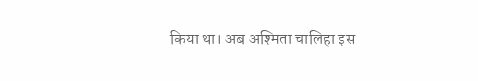किया था। अब अश्मिता चालिहा इस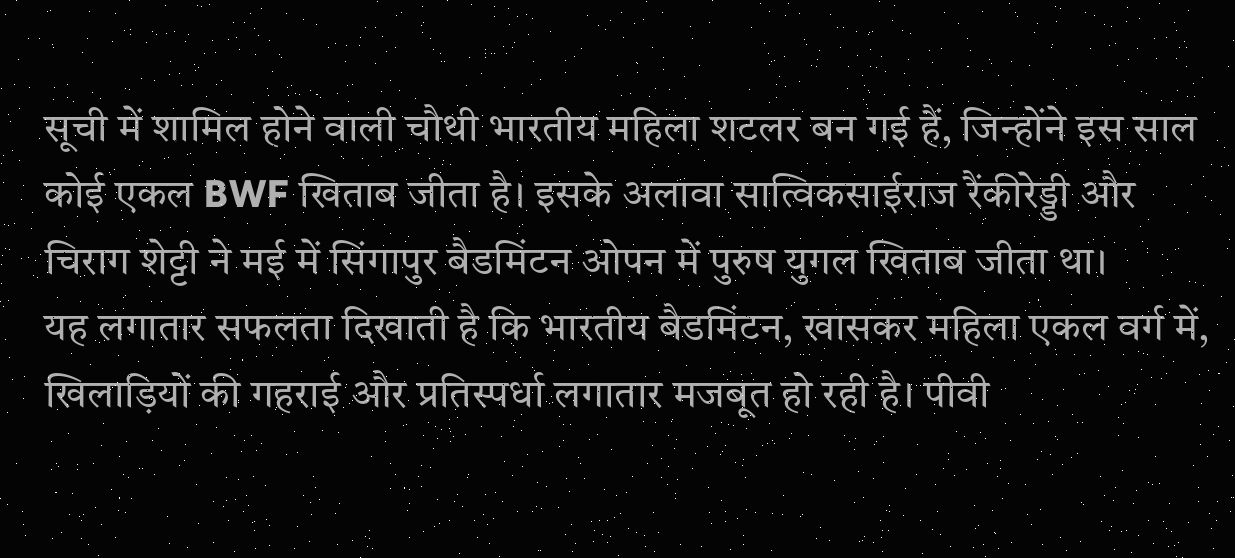सूची में शामिल होने वाली चौथी भारतीय महिला शटलर बन गई हैं, जिन्होंने इस साल कोई एकल BWF खिताब जीता है। इसके अलावा सात्विकसाईराज रैंकीरेड्डी और चिराग शेट्टी ने मई में सिंगापुर बैडमिंटन ओपन में पुरुष युगल खिताब जीता था।
यह लगातार सफलता दिखाती है कि भारतीय बैडमिंटन, खासकर महिला एकल वर्ग में, खिलाड़ियों की गहराई और प्रतिस्पर्धा लगातार मजबूत हो रही है। पीवी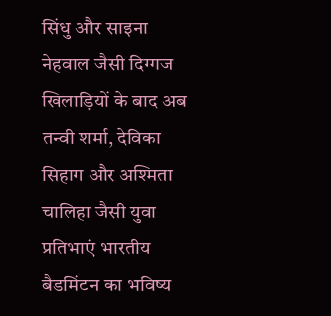सिंधु और साइना नेहवाल जैसी दिग्गज खिलाड़ियों के बाद अब तन्वी शर्मा, देविका सिहाग और अश्मिता चालिहा जैसी युवा प्रतिभाएं भारतीय बैडमिंटन का भविष्य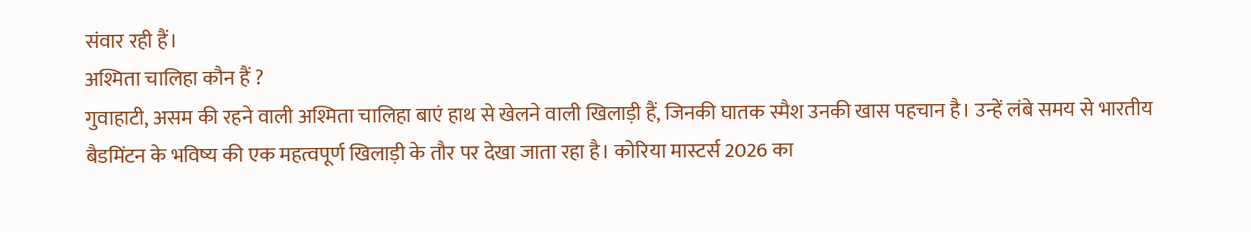संवार रही हैं।
अश्मिता चालिहा कौन हैं ?
गुवाहाटी, असम की रहने वाली अश्मिता चालिहा बाएं हाथ से खेलने वाली खिलाड़ी हैं, जिनकी घातक स्मैश उनकी खास पहचान है। उन्हें लंबे समय से भारतीय बैडमिंटन के भविष्य की एक महत्वपूर्ण खिलाड़ी के तौर पर देखा जाता रहा है। कोरिया मास्टर्स 2026 का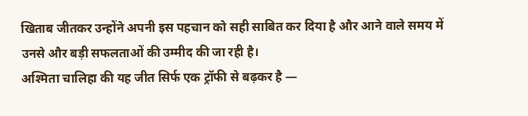खिताब जीतकर उन्होंने अपनी इस पहचान को सही साबित कर दिया है और आने वाले समय में उनसे और बड़ी सफलताओं की उम्मीद की जा रही है।
अश्मिता चालिहा की यह जीत सिर्फ एक ट्रॉफी से बढ़कर है —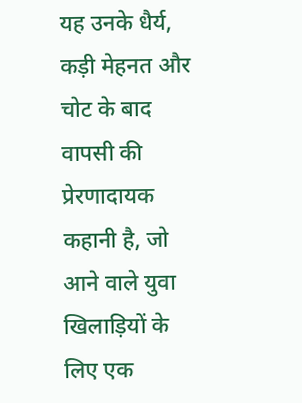यह उनके धैर्य, कड़ी मेहनत और चोट के बाद वापसी की प्रेरणादायक कहानी है, जो आने वाले युवा खिलाड़ियों के लिए एक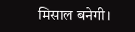मिसाल बनेगी।